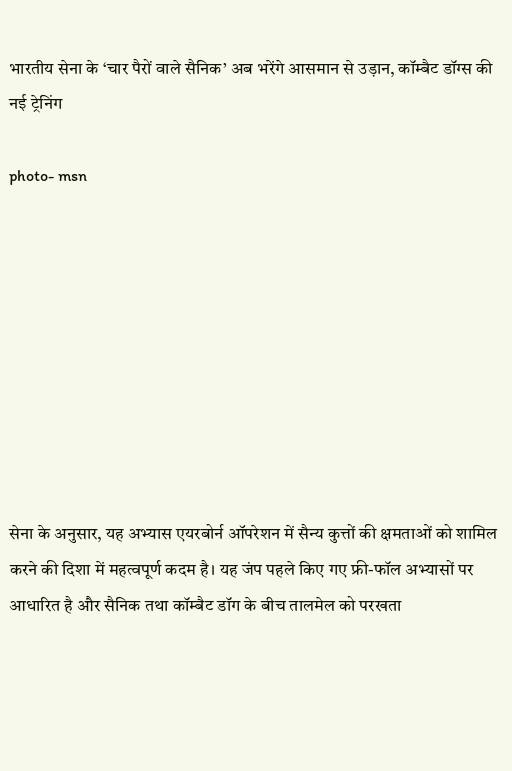भारतीय सेना के ‘चार पैरों वाले सैनिक’ अब भरेंगे आसमान से उड़ान, कॉम्बैट डॉग्स की नई ट्रेनिंग

photo- msn









सेना के अनुसार, यह अभ्यास एयरबोर्न ऑपरेशन में सैन्य कुत्तों की क्षमताओं को शामिल करने की दिशा में महत्वपूर्ण कदम है। यह जंप पहले किए गए फ्री-फॉल अभ्यासों पर आधारित है और सैनिक तथा कॉम्बैट डॉग के बीच तालमेल को परखता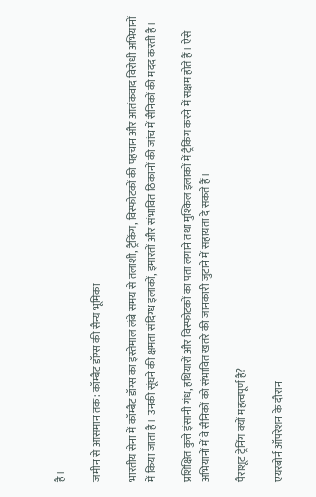है।

जमीन से आसमान तक: कॉम्बैट डॉग्स की सैन्य भूमिका

भारतीय सेना में कॉम्बैट डॉग्स का इस्तेमाल लंबे समय से तलाशी, ट्रैकिंग, विस्फोटकों की पहचान और आतंकवाद विरोधी अभियानों में किया जाता है। उनकी सूंघने की क्षमता संदिग्ध इलाकों, इमारतों और संभावित ठिकानों की जांच में सैनिकों की मदद करती है।

प्रशिक्षित कुत्ते इंसानी गंध, हथियारों और विस्फोटकों का पता लगाने तथा मुश्किल इलाकों में ट्रैकिंग करने में सक्षम होते हैं। ऐसे अभियानों में वे सैनिकों को संभावित खतरे की जानकारी जुटाने में सहायता दे सकते हैं।

पैराशूट ट्रेनिंग क्यों महत्वपूर्ण है?

एयरबोर्न ऑपरेशन के दौरान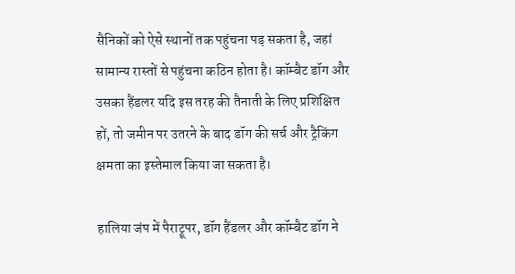सैनिकों को ऐसे स्थानों तक पहुंचना पड़ सकता है, जहां सामान्य रास्तों से पहुंचना कठिन होता है। कॉम्बैट डॉग और उसका हैंडलर यदि इस तरह की तैनाती के लिए प्रशिक्षित हों, तो जमीन पर उतरने के बाद डॉग की सर्च और ट्रैकिंग क्षमता का इस्तेमाल किया जा सकता है।

हालिया जंप में पैराट्रूपर, डॉग हैंडलर और कॉम्बैट डॉग ने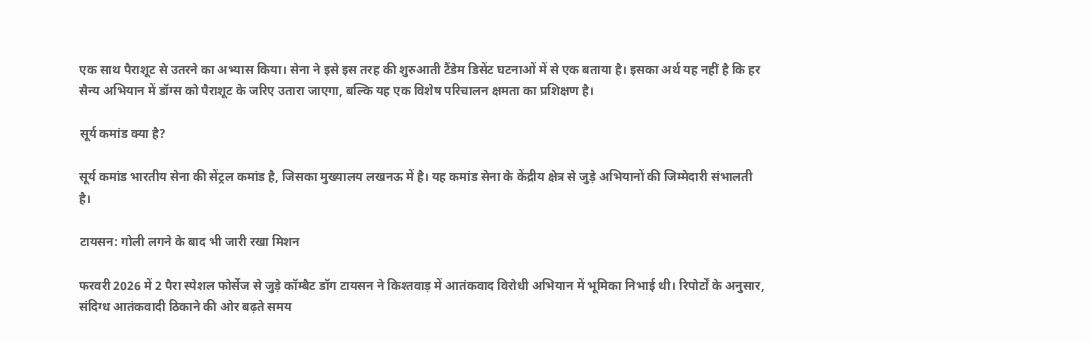एक साथ पैराशूट से उतरने का अभ्यास किया। सेना ने इसे इस तरह की शुरुआती टैंडेम डिसेंट घटनाओं में से एक बताया है। इसका अर्थ यह नहीं है कि हर सैन्य अभियान में डॉग्स को पैराशूट के जरिए उतारा जाएगा, बल्कि यह एक विशेष परिचालन क्षमता का प्रशिक्षण है।

सूर्य कमांड क्या है?

सूर्य कमांड भारतीय सेना की सेंट्रल कमांड है, जिसका मुख्यालय लखनऊ में है। यह कमांड सेना के केंद्रीय क्षेत्र से जुड़े अभियानों की जिम्मेदारी संभालती है।

टायसन: गोली लगने के बाद भी जारी रखा मिशन

फरवरी 2026 में 2 पैरा स्पेशल फोर्सेज से जुड़े कॉम्बैट डॉग टायसन ने किश्तवाड़ में आतंकवाद विरोधी अभियान में भूमिका निभाई थी। रिपोर्टों के अनुसार, संदिग्ध आतंकवादी ठिकाने की ओर बढ़ते समय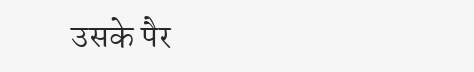उसके पैर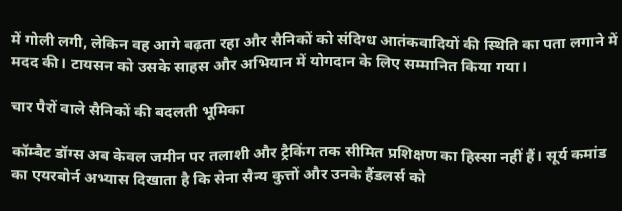में गोली लगी, लेकिन वह आगे बढ़ता रहा और सैनिकों को संदिग्ध आतंकवादियों की स्थिति का पता लगाने में मदद की। टायसन को उसके साहस और अभियान में योगदान के लिए सम्मानित किया गया।

चार पैरों वाले सैनिकों की बदलती भूमिका

कॉम्बैट डॉग्स अब केवल जमीन पर तलाशी और ट्रैकिंग तक सीमित प्रशिक्षण का हिस्सा नहीं हैं। सूर्य कमांड का एयरबोर्न अभ्यास दिखाता है कि सेना सैन्य कुत्तों और उनके हैंडलर्स को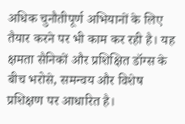अधिक चुनौतीपूर्ण अभियानों के लिए तैयार करने पर भी काम कर रही है। यह क्षमता सैनिकों और प्रशिक्षित डॉग्स के बीच भरोसे, समन्वय और विशेष प्रशिक्षण पर आधारित है।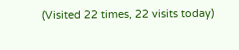(Visited 22 times, 22 visits today)